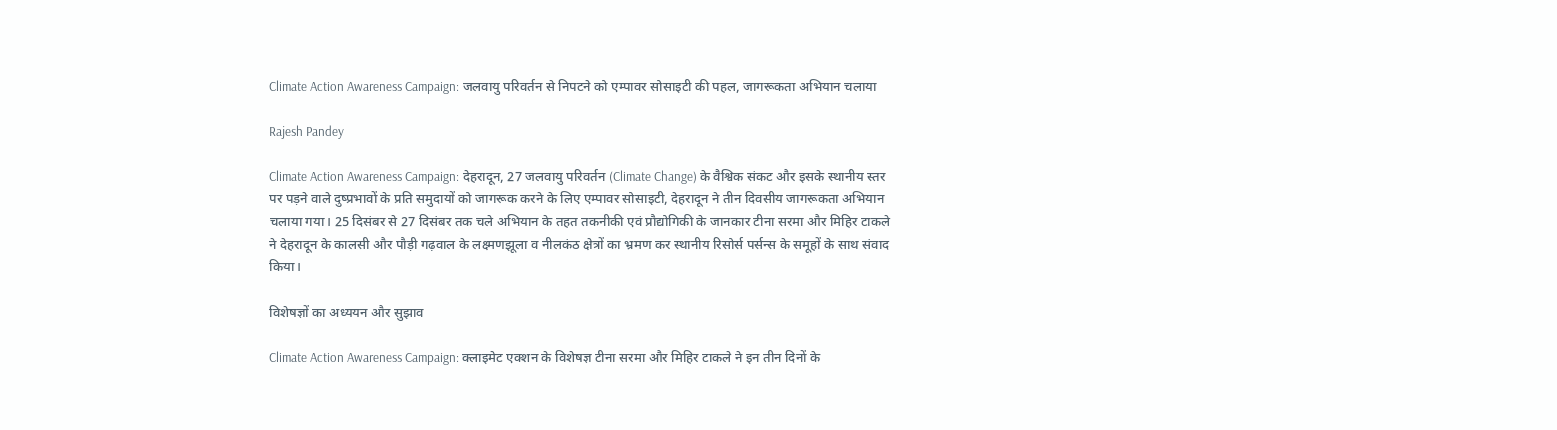Climate Action Awareness Campaign: जलवायु परिवर्तन से निपटने को एम्पावर सोसाइटी की पहल, जागरूकता अभियान चलाया

Rajesh Pandey

Climate Action Awareness Campaign: देहरादून, 27 जलवायु परिवर्तन (Climate Change) के वैश्विक संकट और इसके स्थानीय स्तर पर पड़ने वाले दुष्प्रभावों के प्रति समुदायों को जागरूक करने के लिए एम्पावर सोसाइटी, देहरादून ने तीन दिवसीय जागरूकता अभियान चलाया गया। 25 दिसंबर से 27 दिसंबर तक चले अभियान के तहत तकनीकी एवं प्रौद्योगिकी के जानकार टीना सरमा और मिहिर टाकले ने देहरादून के कालसी और पौड़ी गढ़वाल के लक्ष्मणझूला व नीलकंठ क्षेत्रों का भ्रमण कर स्थानीय रिसोर्स पर्सन्स के समूहों के साथ संवाद किया।

विशेषज्ञों का अध्ययन और सुझाव

Climate Action Awareness Campaign: क्लाइमेट एक्शन के विशेषज्ञ टीना सरमा और मिहिर टाकले ने इन तीन दिनों के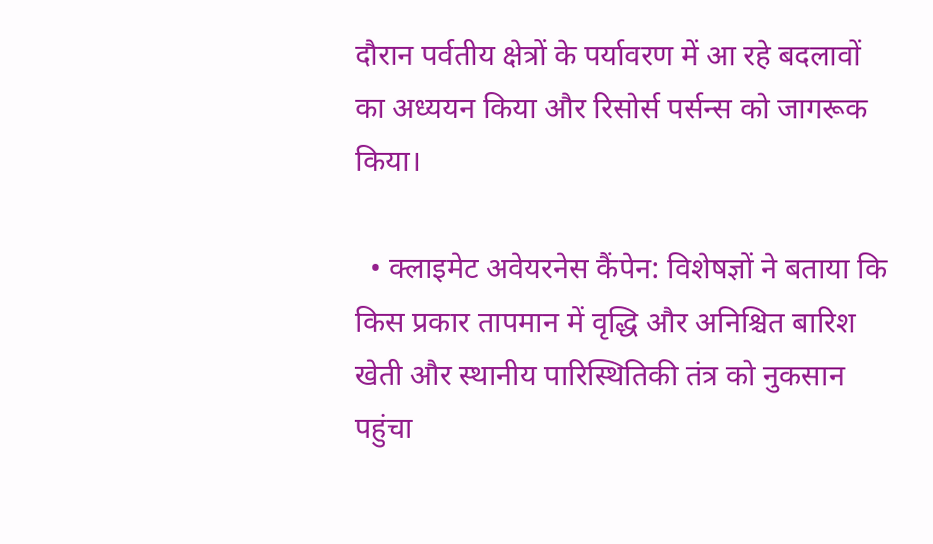दौरान पर्वतीय क्षेत्रों के पर्यावरण में आ रहे बदलावों का अध्ययन किया और रिसोर्स पर्सन्स को जागरूक किया।

  • क्लाइमेट अवेयरनेस कैंपेन: विशेषज्ञों ने बताया कि किस प्रकार तापमान में वृद्धि और अनिश्चित बारिश खेती और स्थानीय पारिस्थितिकी तंत्र को नुकसान पहुंचा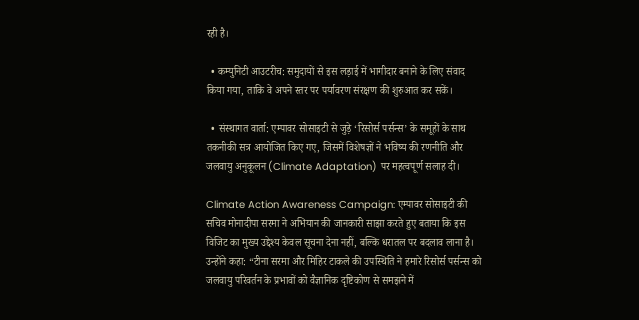रही है।

  • कम्युनिटी आउटरीच: समुदायों से इस लड़ाई में भागीदार बनाने के लिए संवाद किया गया, ताकि वे अपने स्तर पर पर्यावरण संरक्षण की शुरुआत कर सकें।

  • संस्थागत वार्ता: एम्पावर सोसाइटी से जुड़े ‘रिसोर्स पर्सन्स’ के समूहों के साथ तकनीकी सत्र आयोजित किए गए, जिसमें विशेषज्ञों ने भविष्य की रणनीति और जलवायु अनुकूलन (Climate Adaptation) पर महत्वपूर्ण सलाह दी।

Climate Action Awareness Campaign: एम्पावर सोसाइटी की सचिव मोनादीपा सरमा ने अभियान की जानकारी साझा करते हुए बताया कि इस विजिट का मुख्य उद्देश्य केवल सूचना देना नहीं, बल्कि धरातल पर बदलाव लाना है। उन्होंने कहा: “टीना सरमा और मिहिर टाकले की उपस्थिति ने हमारे रिसोर्स पर्सन्स को जलवायु परिवर्तन के प्रभावों को वैज्ञानिक दृष्टिकोण से समझने में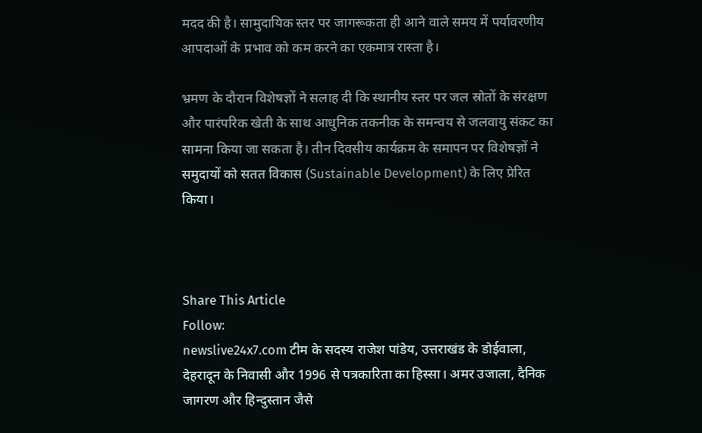मदद की है। सामुदायिक स्तर पर जागरूकता ही आने वाले समय में पर्यावरणीय आपदाओं के प्रभाव को कम करने का एकमात्र रास्ता है।

भ्रमण के दौरान विशेषज्ञों ने सलाह दी कि स्थानीय स्तर पर जल स्रोतों के संरक्षण और पारंपरिक खेती के साथ आधुनिक तकनीक के समन्वय से जलवायु संकट का सामना किया जा सकता है। तीन दिवसीय कार्यक्रम के समापन पर विशेषज्ञों ने समुदायों को सतत विकास (Sustainable Development) के लिए प्रेरित किया।



Share This Article
Follow:
newslive24x7.com टीम के सदस्य राजेश पांडेय, उत्तराखंड के डोईवाला, देहरादून के निवासी और 1996 से पत्रकारिता का हिस्सा। अमर उजाला, दैनिक जागरण और हिन्दुस्तान जैसे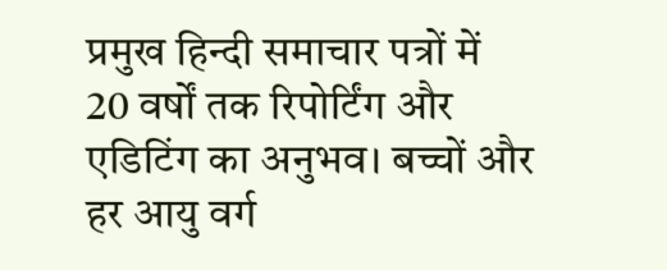प्रमुख हिन्दी समाचार पत्रों में 20 वर्षों तक रिपोर्टिंग और एडिटिंग का अनुभव। बच्चों और हर आयु वर्ग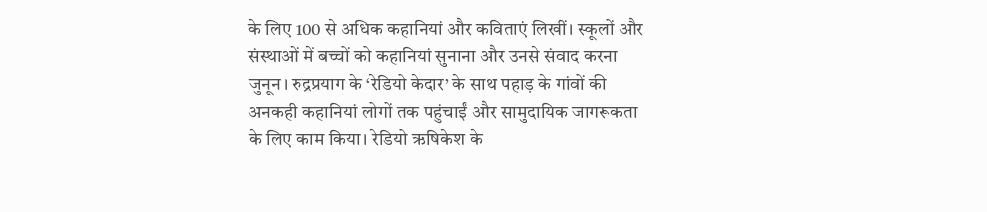के लिए 100 से अधिक कहानियां और कविताएं लिखीं। स्कूलों और संस्थाओं में बच्चों को कहानियां सुनाना और उनसे संवाद करना जुनून। रुद्रप्रयाग के ‘रेडियो केदार’ के साथ पहाड़ के गांवों की अनकही कहानियां लोगों तक पहुंचाईं और सामुदायिक जागरूकता के लिए काम किया। रेडियो ऋषिकेश के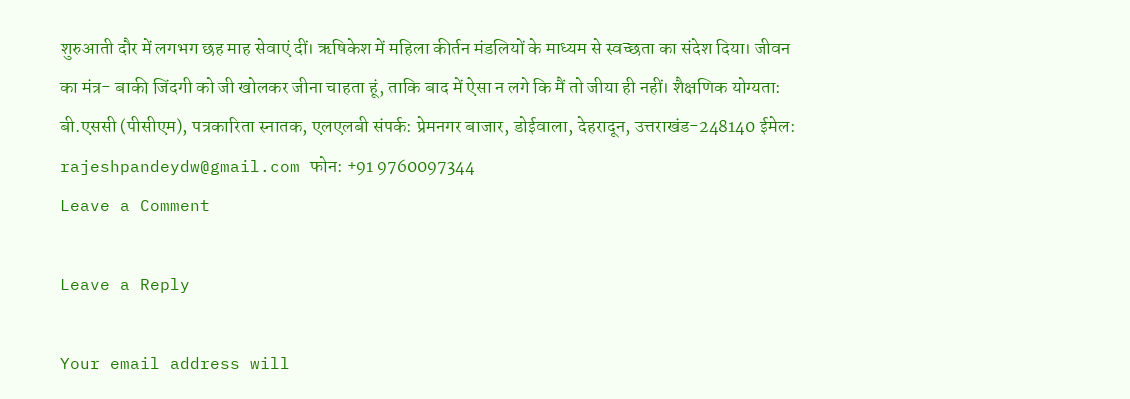शुरुआती दौर में लगभग छह माह सेवाएं दीं। ऋषिकेश में महिला कीर्तन मंडलियों के माध्यम से स्वच्छता का संदेश दिया। जीवन का मंत्र- बाकी जिंदगी को जी खोलकर जीना चाहता हूं, ताकि बाद में ऐसा न लगे कि मैं तो जीया ही नहीं। शैक्षणिक योग्यता: बी.एससी (पीसीएम), पत्रकारिता स्नातक, एलएलबी संपर्क: प्रेमनगर बाजार, डोईवाला, देहरादून, उत्तराखंड-248140 ईमेल: rajeshpandeydw@gmail.com फोन: +91 9760097344
Leave a Comment

Leave a Reply

Your email address will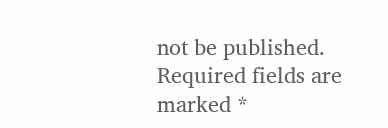not be published. Required fields are marked *